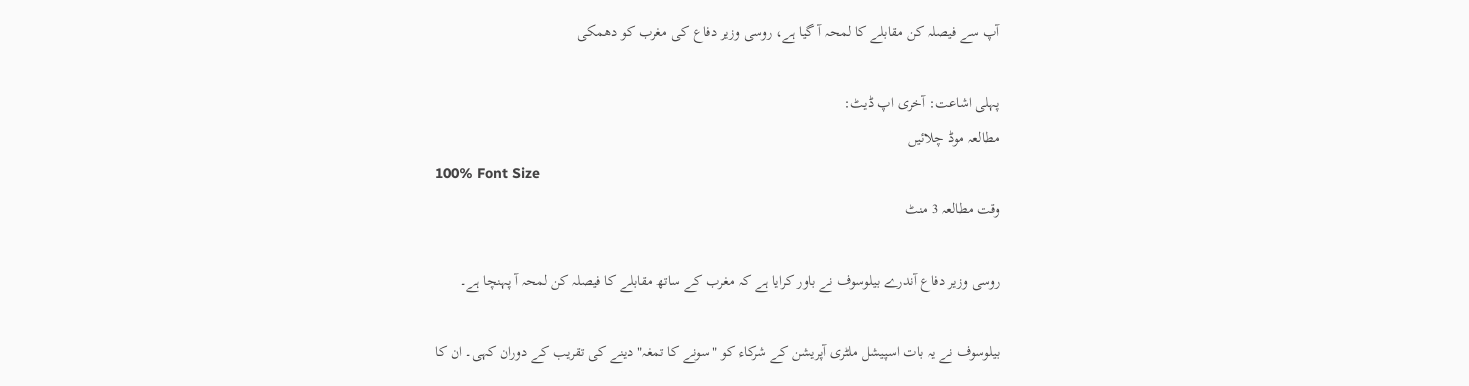آپ سے فیصلہ کن مقابلے کا لمحہ آ گیا ہے، روسی وزیر دفاع کی مغرب کو دھمکی

پہلی اشاعت: آخری اپ ڈیٹ:
مطالعہ موڈ چلائیں
100% Font Size
وقت مطالعہ 3 منٹ

روسی وزیر دفاع آندرے بیلوسوف نے باور کرایا ہے کہ مغرب کے ساتھ مقابلے کا فیصلہ کن لمحہ آ پہنچا ہے۔

بیلوسوف نے یہ بات اسپیشل ملٹری آپریشن کے شرکاء کو "سونے کا تمغہ" دینے کی تقریب کے دوران کہی۔ ان کا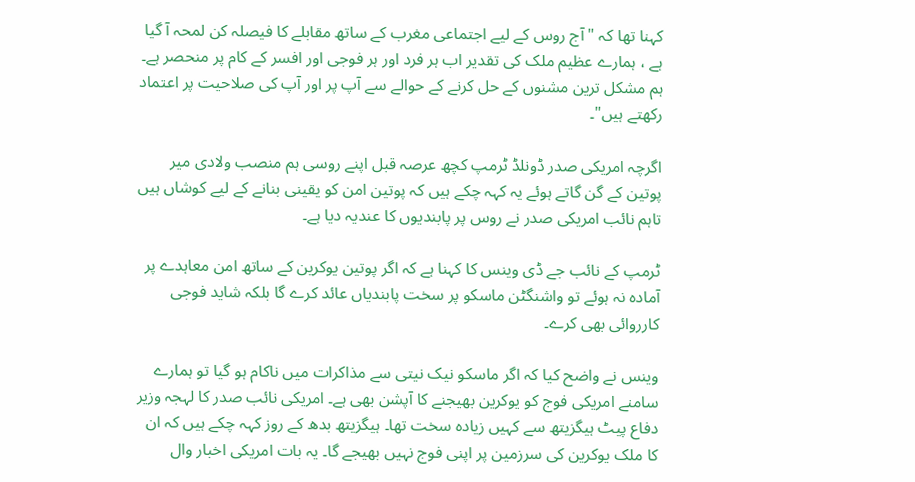کہنا تھا کہ "آج روس کے لیے اجتماعی مغرب کے ساتھ مقابلے کا فیصلہ کن لمحہ آ گیا ہے ، ہمارے عظیم ملک کی تقدیر اب ہر فرد اور ہر فوجی اور افسر کے کام پر منحصر ہے۔ ہم مشکل ترین مشنوں کے حل کرنے کے حوالے سے آپ پر اور آپ کی صلاحیت پر اعتماد رکھتے ہیں"۔

اگرچہ امریکی صدر ڈونلڈ ٹرمپ کچھ عرصہ قبل اپنے روسی ہم منصب ولادی میر پوتین کے گن گاتے ہوئے یہ کہہ چکے ہیں کہ پوتین امن کو یقینی بنانے کے لیے کوشاں ہیں تاہم نائب امریکی صدر نے روس پر پابندیوں کا عندیہ دیا ہے۔

ٹرمپ کے نائب جے ڈی وینس کا کہنا ہے کہ اگر پوتین یوکرین کے ساتھ امن معاہدے پر آمادہ نہ ہوئے تو واشنگٹن ماسکو پر سخت پابندیاں عائد کرے گا بلکہ شاید فوجی کارروائی بھی کرے۔

وینس نے واضح کیا کہ اگر ماسکو نیک نیتی سے مذاکرات میں ناکام ہو گیا تو ہمارے سامنے امریکی فوج کو یوکرین بھیجنے کا آپشن بھی ہے۔ امریکی نائب صدر کا لہجہ وزیر دفاع پیٹ ہیگزیتھ سے کہیں زیادہ سخت تھا۔ ہیگزیتھ بدھ کے روز کہہ چکے ہیں کہ ان کا ملک یوکرین کی سرزمین پر اپنی فوج نہیں بھیجے گا۔ یہ بات امریکی اخبار وال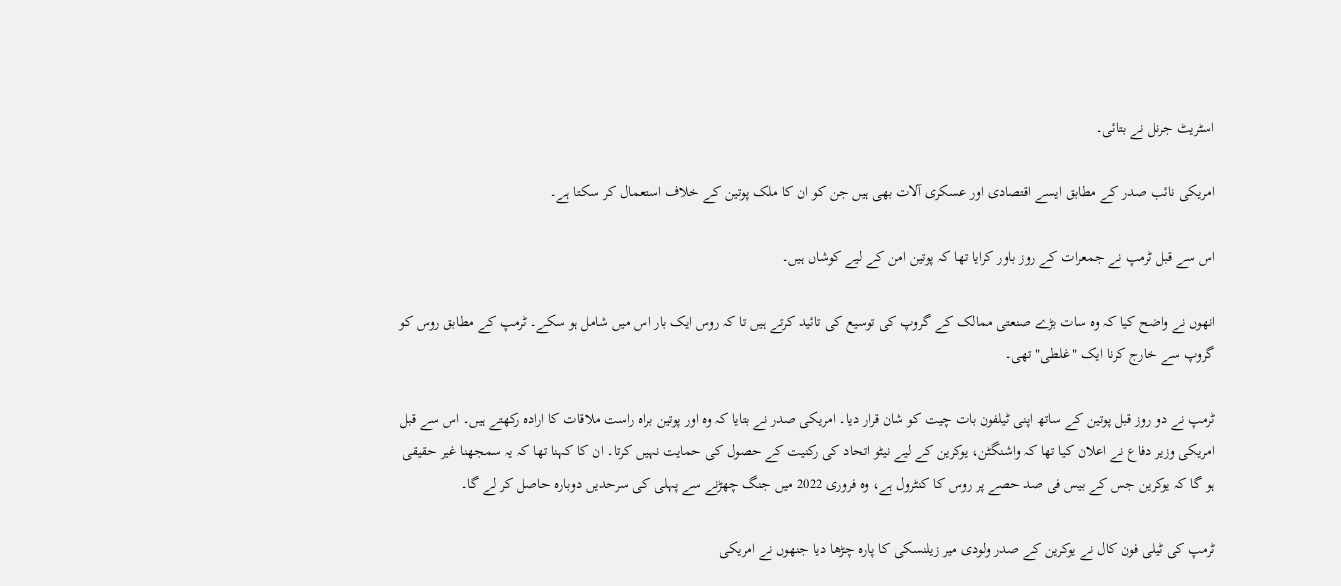اسٹریٹ جرنل نے بتائی۔

امریکی نائب صدر کے مطابق ایسے اقتصادی اور عسکری آلات بھی ہیں جن کو ان کا ملک پوتین کے خلاف استعمال کر سکتا ہے۔

اس سے قبل ٹرمپ نے جمعرات کے روز باور کرایا تھا کہ پوتین امن کے لیے کوشاں ہیں۔

انھوں نے واضح کیا کہ وہ سات بڑے صنعتی ممالک کے گروپ کی توسیع کی تائید کرتے ہیں تا کہ روس ایک بار اس میں شامل ہو سکے۔ ٹرمپ کے مطابق روس کو گروپ سے خارج کرنا ایک "غلطی" تھی۔

ٹرمپ نے دو روز قبل پوتین کے ساتھ اپنی ٹیلفون بات چیت کو شان قرار دیا۔ امریکی صدر نے بتایا کہ وہ اور پوتین براہ راست ملاقات کا ارادہ رکھتے ہیں۔ اس سے قبل امریکی وزیر دفاع نے اعلان کیا تھا کہ واشنگٹن، یوکرین کے لیے نیٹو اتحاد کی رکنیت کے حصول کی حمایت نہیں کرتا۔ ان کا کہنا تھا کہ یہ سمجھنا غیر حقیقی ہو گا کہ یوکرین جس کے بیس فی صد حصے پر روس کا کنٹرول ہے، وہ فروری 2022 میں جنگ چھڑنے سے پہلی کی سرحدیں دوبارہ حاصل کر لے گا۔

ٹرمپ کی ٹیلی فون کال نے یوکرین کے صدر ولودی میر زیلنسکی کا پارہ چڑھا دیا جنھوں نے امریکی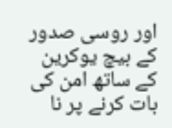اور روسی صدور کے بیچ یوکرین کے ساتھ امن کی بات کرنے پر نا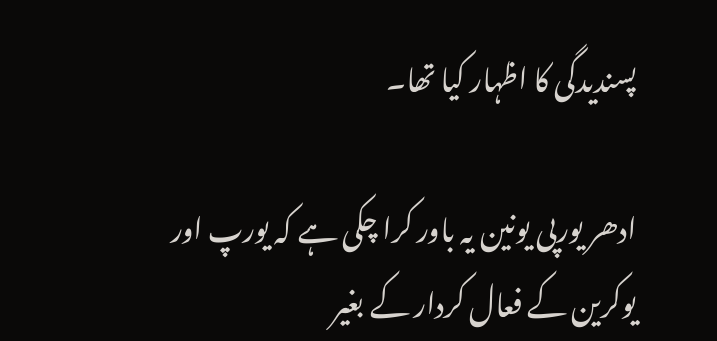پسندیدگی کا اظہار کیا تھا۔

ادھر یورپی یونین یہ باور کرا چکی ہے کہ یورپ اور یوکرین کے فعال کردار کے بغیر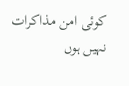کوئی امن مذاکرات نہیں ہوں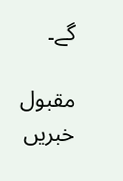گے۔

مقبول خبریں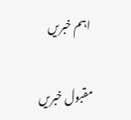اہم خبریں

مقبول خبریں